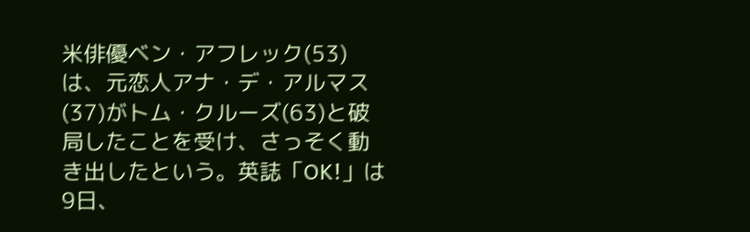米俳優ベン・アフレック(53)は、元恋人アナ・デ・アルマス(37)がトム・クルーズ(63)と破局したことを受け、さっそく動き出したという。英誌「OK!」は9日、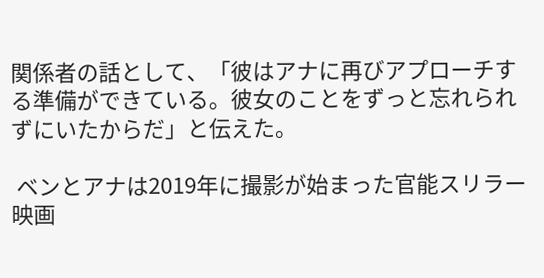関係者の話として、「彼はアナに再びアプローチする準備ができている。彼女のことをずっと忘れられずにいたからだ」と伝えた。

 ベンとアナは2019年に撮影が始まった官能スリラー映画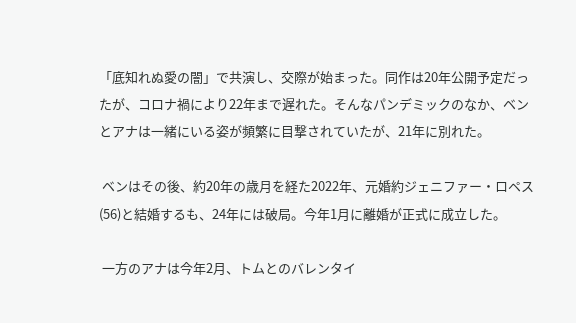「底知れぬ愛の闇」で共演し、交際が始まった。同作は20年公開予定だったが、コロナ禍により22年まで遅れた。そんなパンデミックのなか、ベンとアナは一緒にいる姿が頻繁に目撃されていたが、21年に別れた。

 ベンはその後、約20年の歳月を経た2022年、元婚約ジェニファー・ロペス(56)と結婚するも、24年には破局。今年1月に離婚が正式に成立した。

 一方のアナは今年2月、トムとのバレンタイ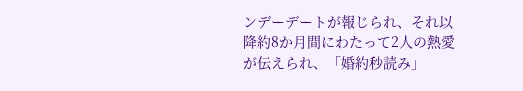ンデーデートが報じられ、それ以降約8か月間にわたって2人の熱愛が伝えられ、「婚約秒読み」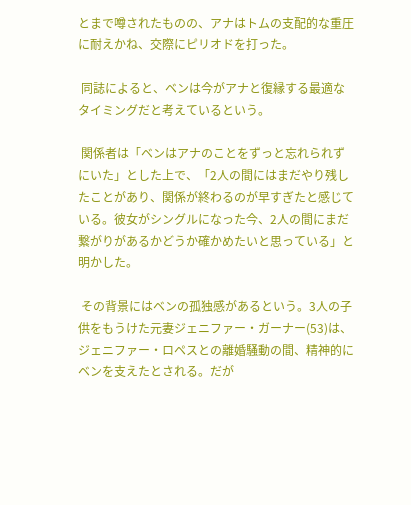とまで噂されたものの、アナはトムの支配的な重圧に耐えかね、交際にピリオドを打った。

 同誌によると、ベンは今がアナと復縁する最適なタイミングだと考えているという。

 関係者は「ベンはアナのことをずっと忘れられずにいた」とした上で、「2人の間にはまだやり残したことがあり、関係が終わるのが早すぎたと感じている。彼女がシングルになった今、2人の間にまだ繋がりがあるかどうか確かめたいと思っている」と明かした。

 その背景にはベンの孤独感があるという。3人の子供をもうけた元妻ジェニファー・ガーナー(53)は、ジェニファー・ロペスとの離婚騒動の間、精神的にベンを支えたとされる。だが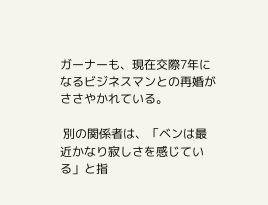ガーナーも、現在交際7年になるビジネスマンとの再婚がささやかれている。

 別の関係者は、「ベンは最近かなり寂しさを感じている」と指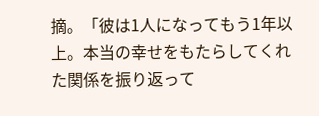摘。「彼は1人になってもう1年以上。本当の幸せをもたらしてくれた関係を振り返って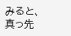みると、真っ先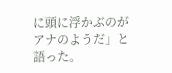に頭に浮かぶのがアナのようだ」と語った。